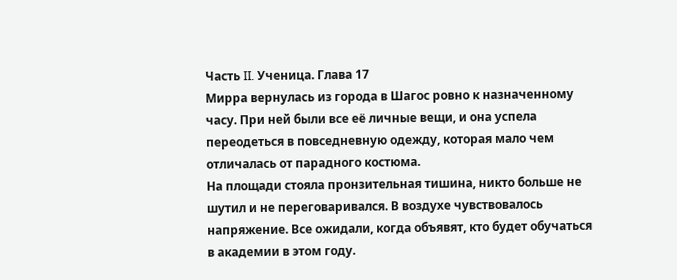Часть II. Ученица. Глава 17
Мирра вернулась из города в Шагос ровно к назначенному часу. При ней были все её личные вещи, и она успела переодеться в повседневную одежду, которая мало чем отличалась от парадного костюма.
На площади стояла пронзительная тишина, никто больше не шутил и не переговаривался. В воздухе чувствовалось напряжение. Все ожидали, когда объявят, кто будет обучаться в академии в этом году.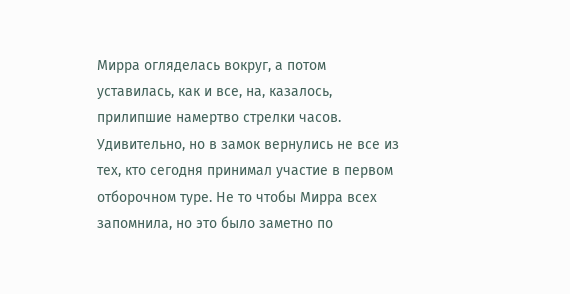Мирра огляделась вокруг, а потом уставилась, как и все, на, казалось, прилипшие намертво стрелки часов. Удивительно, но в замок вернулись не все из тех, кто сегодня принимал участие в первом отборочном туре. Не то чтобы Мирра всех запомнила, но это было заметно по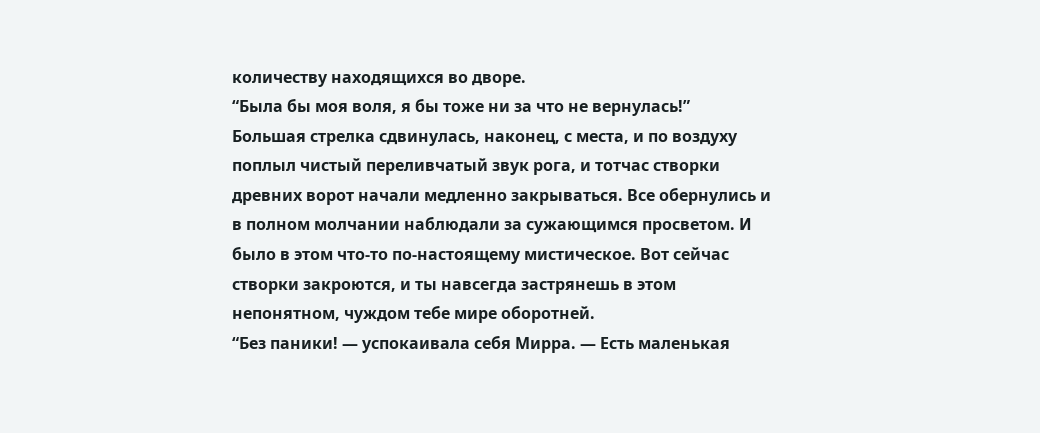количеству находящихся во дворе.
“Была бы моя воля, я бы тоже ни за что не вернулась!”
Большая стрелка сдвинулась, наконец, с места, и по воздуху поплыл чистый переливчатый звук рога, и тотчас створки древних ворот начали медленно закрываться. Все обернулись и в полном молчании наблюдали за сужающимся просветом. И было в этом что-то по-настоящему мистическое. Вот сейчас створки закроются, и ты навсегда застрянешь в этом непонятном, чуждом тебе мире оборотней.
“Без паники! — успокаивала себя Мирра. — Есть маленькая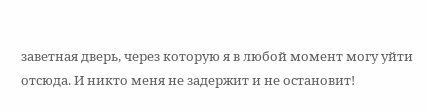заветная дверь, через которую я в любой момент могу уйти отсюда. И никто меня не задержит и не остановит!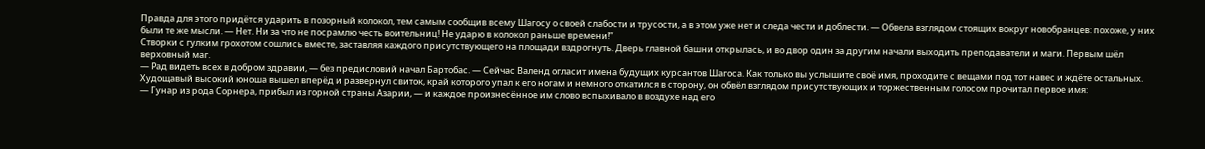Правда для этого придётся ударить в позорный колокол, тем самым сообщив всему Шагосу о своей слабости и трусости, а в этом уже нет и следа чести и доблести. — Обвела взглядом стоящих вокруг новобранцев: похоже, у них были те же мысли. — Нет. Ни за что не посрамлю честь воительниц! Не ударю в колокол раньше времени!”
Створки с гулким грохотом сошлись вместе, заставляя каждого присутствующего на площади вздрогнуть. Дверь главной башни открылась, и во двор один за другим начали выходить преподаватели и маги. Первым шёл верховный маг.
— Рад видеть всех в добром здравии, — без предисловий начал Бартобас. — Сейчас Валенд огласит имена будущих курсантов Шагоса. Как только вы услышите своё имя, проходите с вещами под тот навес и ждёте остальных.
Худощавый высокий юноша вышел вперёд и развернул свиток, край которого упал к его ногам и немного откатился в сторону, он обвёл взглядом присутствующих и торжественным голосом прочитал первое имя:
— Гунар из рода Сорнера, прибыл из горной страны Азарии, — и каждое произнесённое им слово вспыхивало в воздухе над его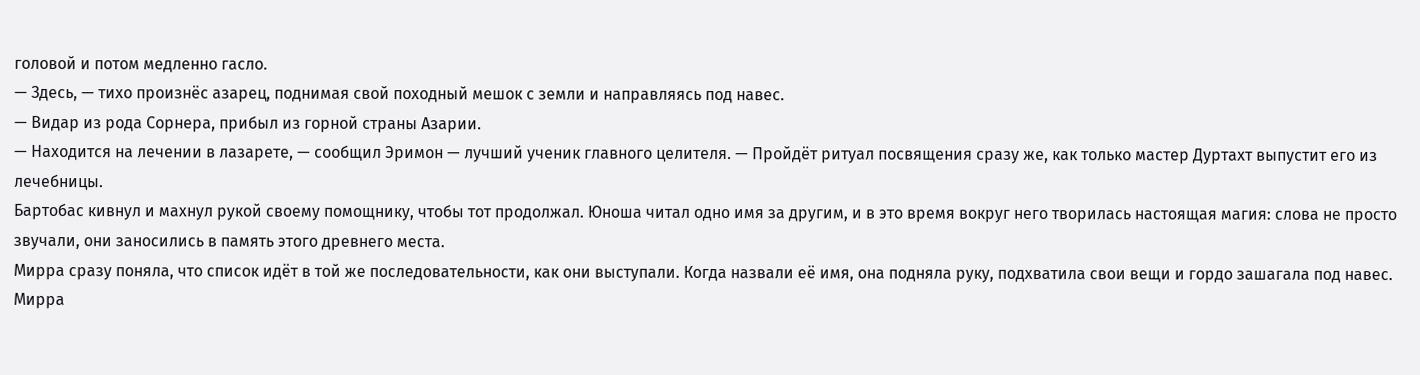головой и потом медленно гасло.
— Здесь, — тихо произнёс азарец, поднимая свой походный мешок с земли и направляясь под навес.
— Видар из рода Сорнера, прибыл из горной страны Азарии.
— Находится на лечении в лазарете, — сообщил Эримон — лучший ученик главного целителя. — Пройдёт ритуал посвящения сразу же, как только мастер Дуртахт выпустит его из лечебницы.
Бартобас кивнул и махнул рукой своему помощнику, чтобы тот продолжал. Юноша читал одно имя за другим, и в это время вокруг него творилась настоящая магия: слова не просто звучали, они заносились в память этого древнего места.
Мирра сразу поняла, что список идёт в той же последовательности, как они выступали. Когда назвали её имя, она подняла руку, подхватила свои вещи и гордо зашагала под навес. Мирра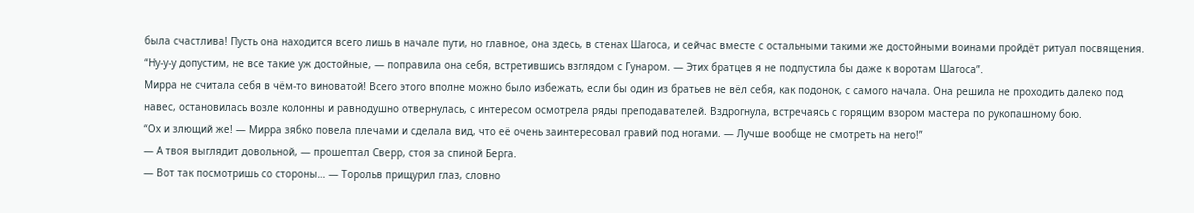была счастлива! Пусть она находится всего лишь в начале пути, но главное, она здесь, в стенах Шагоса, и сейчас вместе с остальными такими же достойными воинами пройдёт ритуал посвящения.
“Ну-у-у допустим, не все такие уж достойные, — поправила она себя, встретившись взглядом с Гунаром. — Этих братцев я не подпустила бы даже к воротам Шагоса”.
Мирра не считала себя в чём-то виноватой! Всего этого вполне можно было избежать, если бы один из братьев не вёл себя, как подонок, с самого начала. Она решила не проходить далеко под навес, остановилась возле колонны и равнодушно отвернулась, с интересом осмотрела ряды преподавателей. Вздрогнула, встречаясь с горящим взором мастера по рукопашному бою.
“Ох и злющий же! — Мирра зябко повела плечами и сделала вид, что её очень заинтересовал гравий под ногами. — Лучше вообще не смотреть на него!”
— А твоя выглядит довольной, — прошептал Сверр, стоя за спиной Берга.
— Вот так посмотришь со стороны… — Торольв прищурил глаз, словно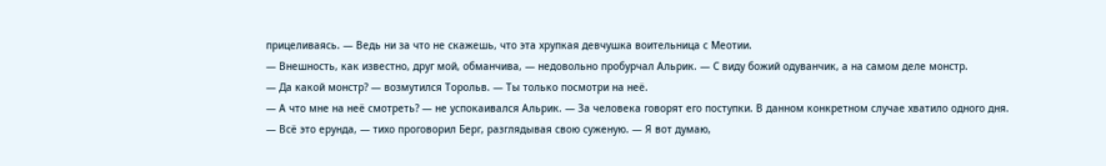прицеливаясь. — Ведь ни за что не скажешь, что эта хрупкая девчушка воительница с Меотии.
— Внешность, как известно, друг мой, обманчива, — недовольно пробурчал Альрик. — С виду божий одуванчик, а на самом деле монстр.
— Да какой монстр? — возмутился Торольв. — Ты только посмотри на неё.
— А что мне на неё смотреть? — не успокаивался Альрик. — За человека говорят его поступки. В данном конкретном случае хватило одного дня.
— Всё это ерунда, — тихо проговорил Берг, разглядывая свою суженую. — Я вот думаю,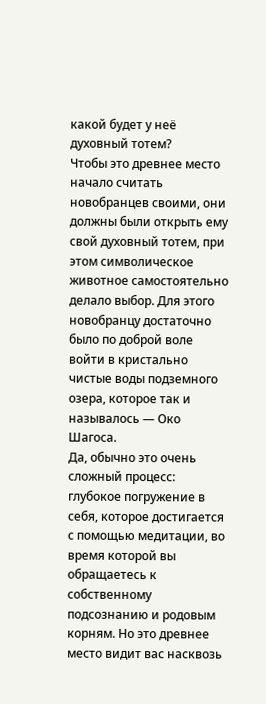какой будет у неё духовный тотем?
Чтобы это древнее место начало считать новобранцев своими, они должны были открыть ему свой духовный тотем, при этом символическое животное самостоятельно делало выбор. Для этого новобранцу достаточно было по доброй воле войти в кристально чистые воды подземного озера, которое так и называлось — Око Шагоса.
Да, обычно это очень сложный процесс: глубокое погружение в себя, которое достигается с помощью медитации, во время которой вы обращаетесь к собственному подсознанию и родовым корням. Но это древнее место видит вас насквозь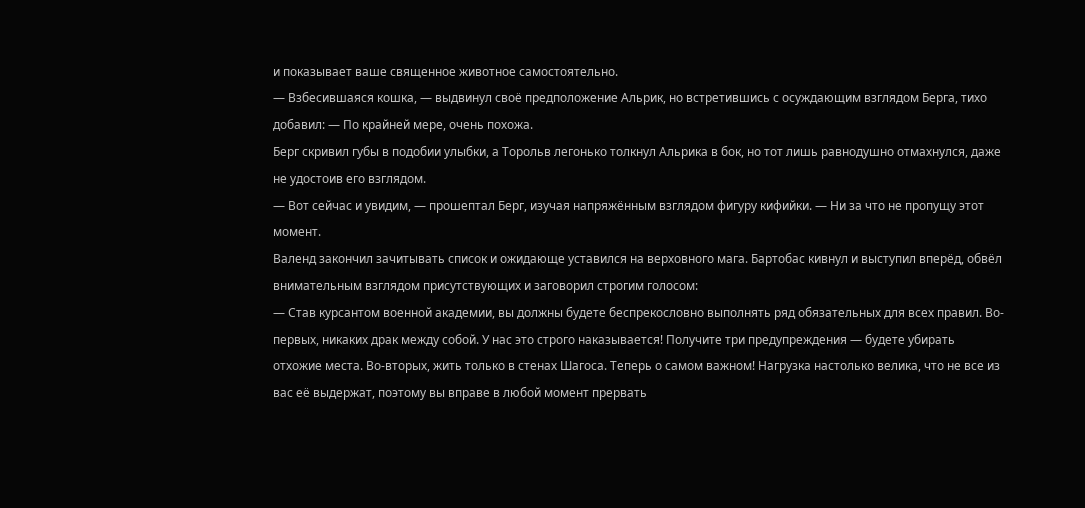и показывает ваше священное животное самостоятельно.
— Взбесившаяся кошка, — выдвинул своё предположение Альрик, но встретившись с осуждающим взглядом Берга, тихо добавил: — По крайней мере, очень похожа.
Берг скривил губы в подобии улыбки, а Торольв легонько толкнул Альрика в бок, но тот лишь равнодушно отмахнулся, даже не удостоив его взглядом.
— Вот сейчас и увидим, — прошептал Берг, изучая напряжённым взглядом фигуру кифийки. — Ни за что не пропущу этот момент.
Валенд закончил зачитывать список и ожидающе уставился на верховного мага. Бартобас кивнул и выступил вперёд, обвёл внимательным взглядом присутствующих и заговорил строгим голосом:
— Став курсантом военной академии, вы должны будете беспрекословно выполнять ряд обязательных для всех правил. Во-первых, никаких драк между собой. У нас это строго наказывается! Получите три предупреждения — будете убирать отхожие места. Во-вторых, жить только в стенах Шагоса. Теперь о самом важном! Нагрузка настолько велика, что не все из вас её выдержат, поэтому вы вправе в любой момент прервать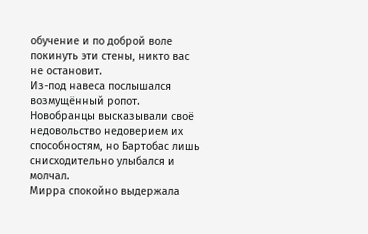обучение и по доброй воле покинуть эти стены, никто вас не остановит.
Из-под навеса послышался возмущённый ропот. Новобранцы высказывали своё недовольство недоверием их способностям, но Бартобас лишь снисходительно улыбался и молчал.
Мирра спокойно выдержала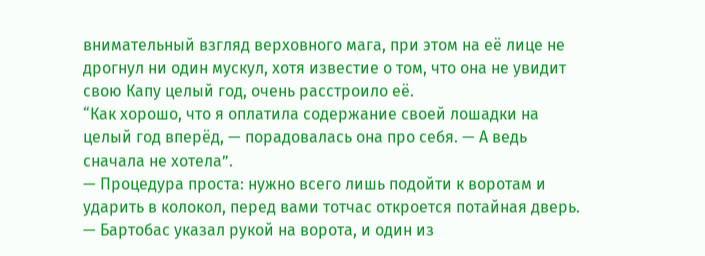внимательный взгляд верховного мага, при этом на её лице не дрогнул ни один мускул, хотя известие о том, что она не увидит свою Капу целый год, очень расстроило её.
“Как хорошо, что я оплатила содержание своей лошадки на целый год вперёд, — порадовалась она про себя. — А ведь сначала не хотела”.
— Процедура проста: нужно всего лишь подойти к воротам и ударить в колокол, перед вами тотчас откроется потайная дверь. — Бартобас указал рукой на ворота, и один из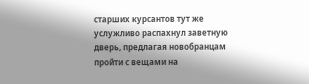старших курсантов тут же услужливо распахнул заветную дверь, предлагая новобранцам пройти с вещами на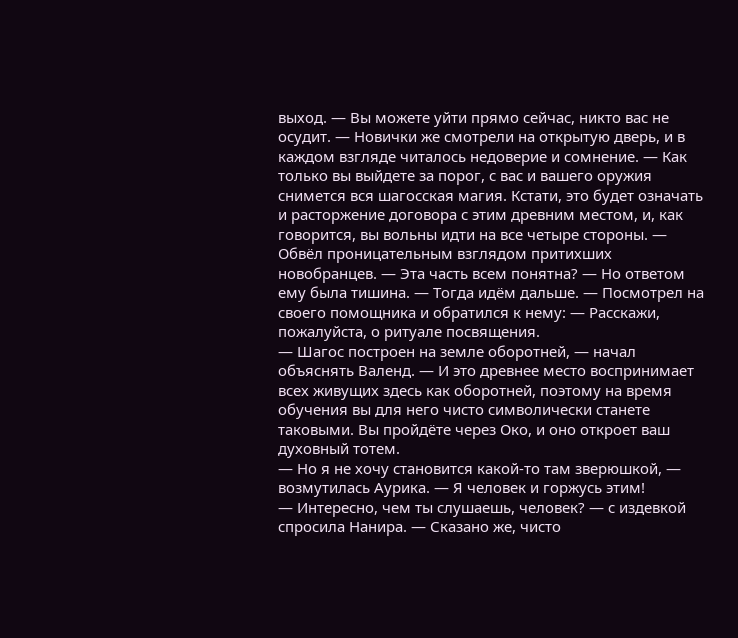выход. — Вы можете уйти прямо сейчас, никто вас не осудит. — Новички же смотрели на открытую дверь, и в каждом взгляде читалось недоверие и сомнение. — Как только вы выйдете за порог, с вас и вашего оружия снимется вся шагосская магия. Кстати, это будет означать и расторжение договора с этим древним местом, и, как говорится, вы вольны идти на все четыре стороны. — Обвёл проницательным взглядом притихших новобранцев. — Эта часть всем понятна? — Но ответом ему была тишина. — Тогда идём дальше. — Посмотрел на своего помощника и обратился к нему: — Расскажи, пожалуйста, о ритуале посвящения.
— Шагос построен на земле оборотней, — начал объяснять Валенд. — И это древнее место воспринимает всех живущих здесь как оборотней, поэтому на время обучения вы для него чисто символически станете таковыми. Вы пройдёте через Око, и оно откроет ваш духовный тотем.
— Но я не хочу становится какой-то там зверюшкой, — возмутилась Аурика. — Я человек и горжусь этим!
— Интересно, чем ты слушаешь, человек? — с издевкой спросила Нанира. — Сказано же, чисто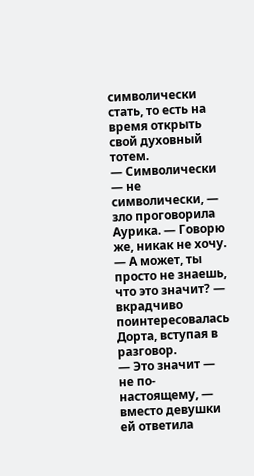символически стать, то есть на время открыть свой духовный тотем.
— Символически — не символически, — зло проговорила Аурика. — Говорю же, никак не хочу.
— А может, ты просто не знаешь, что это значит? — вкрадчиво поинтересовалась Дорта, вступая в разговор.
— Это значит — не по-настоящему, — вместо девушки ей ответила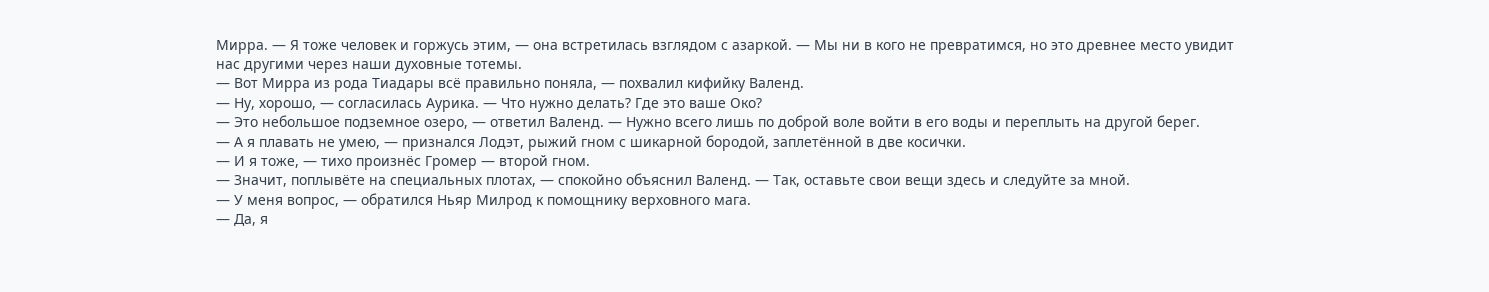Мирра. — Я тоже человек и горжусь этим, — она встретилась взглядом с азаркой. — Мы ни в кого не превратимся, но это древнее место увидит нас другими через наши духовные тотемы.
— Вот Мирра из рода Тиадары всё правильно поняла, — похвалил кифийку Валенд.
— Ну, хорошо, — согласилась Аурика. — Что нужно делать? Где это ваше Око?
— Это небольшое подземное озеро, — ответил Валенд. — Нужно всего лишь по доброй воле войти в его воды и переплыть на другой берег.
— А я плавать не умею, — признался Лодэт, рыжий гном с шикарной бородой, заплетённой в две косички.
— И я тоже, — тихо произнёс Громер — второй гном.
— Значит, поплывёте на специальных плотах, — спокойно объяснил Валенд. — Так, оставьте свои вещи здесь и следуйте за мной.
— У меня вопрос, — обратился Ньяр Милрод к помощнику верховного мага.
— Да, я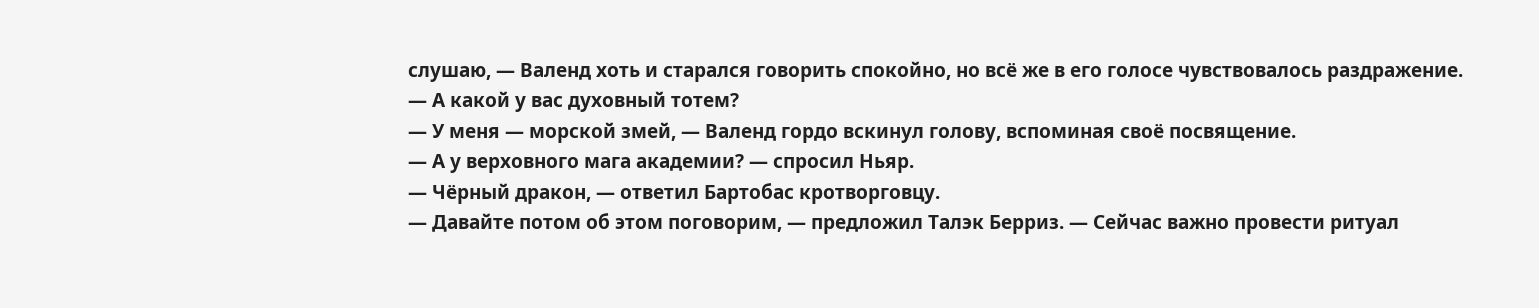слушаю, — Валенд хоть и старался говорить спокойно, но всё же в его голосе чувствовалось раздражение.
— А какой у вас духовный тотем?
— У меня — морской змей, — Валенд гордо вскинул голову, вспоминая своё посвящение.
— А у верховного мага академии? — спросил Ньяр.
— Чёрный дракон, — ответил Бартобас кротворговцу.
— Давайте потом об этом поговорим, — предложил Талэк Берриз. — Сейчас важно провести ритуал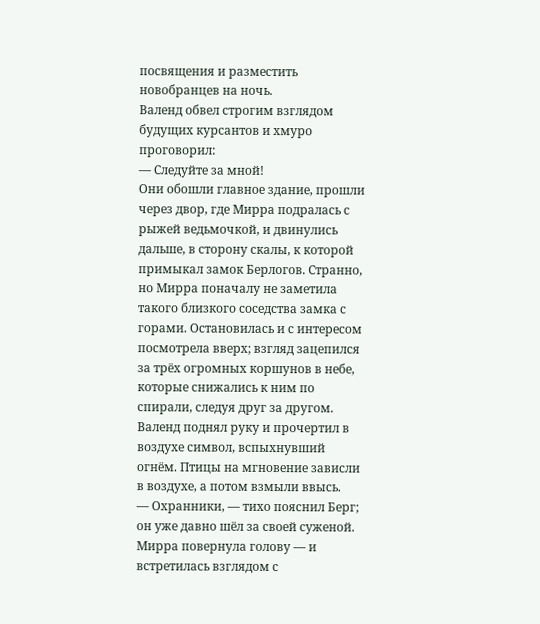посвящения и разместить новобранцев на ночь.
Валенд обвел строгим взглядом будущих курсантов и хмуро проговорил:
— Следуйте за мной!
Они обошли главное здание, прошли через двор, где Мирра подралась с рыжей ведьмочкой, и двинулись дальше, в сторону скалы, к которой примыкал замок Берлогов. Странно, но Мирра поначалу не заметила такого близкого соседства замка с горами. Остановилась и с интересом посмотрела вверх; взгляд зацепился за трёх огромных коршунов в небе, которые снижались к ним по спирали, следуя друг за другом.
Валенд поднял руку и прочертил в воздухе символ, вспыхнувший огнём. Птицы на мгновение зависли в воздухе, а потом взмыли ввысь.
— Охранники, — тихо пояснил Берг; он уже давно шёл за своей суженой.
Мирра повернула голову — и встретилась взглядом с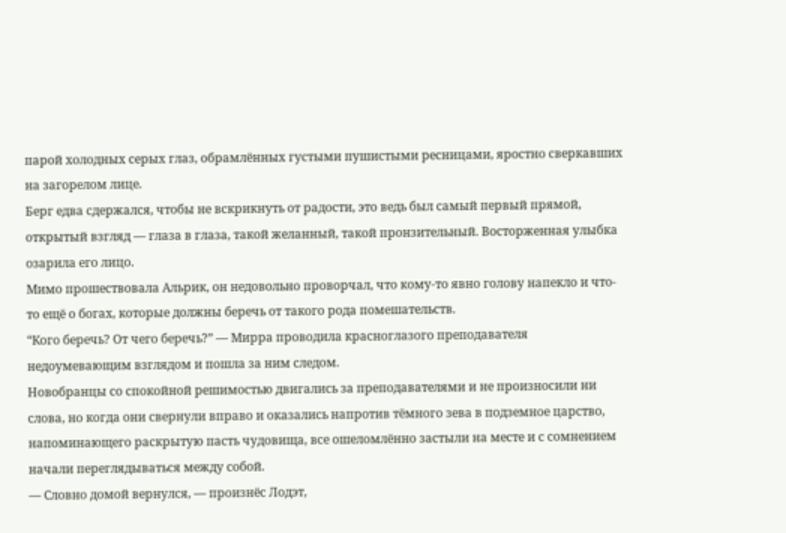парой холодных серых глаз, обрамлённых густыми пушистыми ресницами, яростно сверкавших на загорелом лице.
Берг едва сдержался, чтобы не вскрикнуть от радости, это ведь был самый первый прямой, открытый взгляд — глаза в глаза, такой желанный, такой пронзительный. Восторженная улыбка озарила его лицо.
Мимо прошествовала Альрик, он недовольно проворчал, что кому-то явно голову напекло и что-то ещё о богах, которые должны беречь от такого рода помешательств.
“Кого беречь? От чего беречь?” — Мирра проводила красноглазого преподавателя недоумевающим взглядом и пошла за ним следом.
Новобранцы со спокойной решимостью двигались за преподавателями и не произносили ни слова, но когда они свернули вправо и оказались напротив тёмного зева в подземное царство, напоминающего раскрытую пасть чудовища, все ошеломлённо застыли на месте и с сомнением начали переглядываться между собой.
— Словно домой вернулся, — произнёс Лодэт,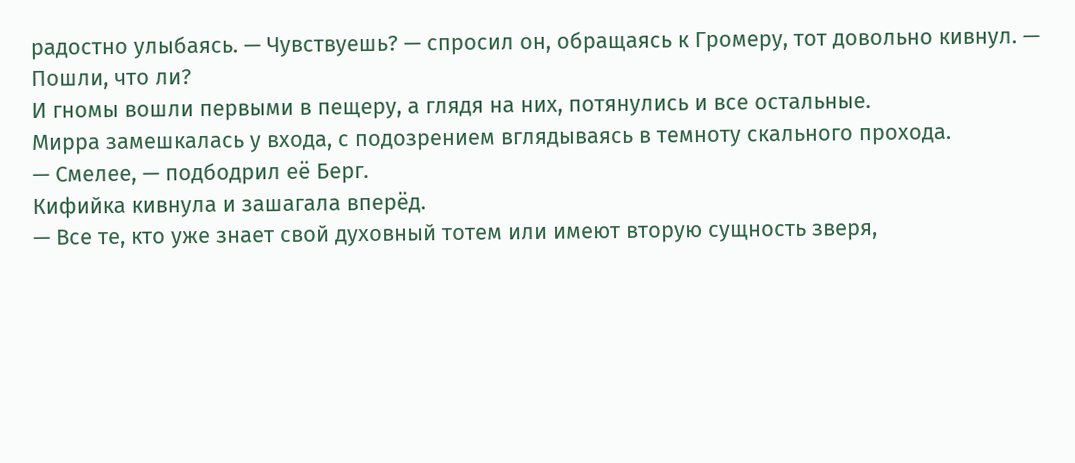радостно улыбаясь. — Чувствуешь? — спросил он, обращаясь к Громеру, тот довольно кивнул. — Пошли, что ли?
И гномы вошли первыми в пещеру, а глядя на них, потянулись и все остальные.
Мирра замешкалась у входа, с подозрением вглядываясь в темноту скального прохода.
— Смелее, — подбодрил её Берг.
Кифийка кивнула и зашагала вперёд.
— Все те, кто уже знает свой духовный тотем или имеют вторую сущность зверя,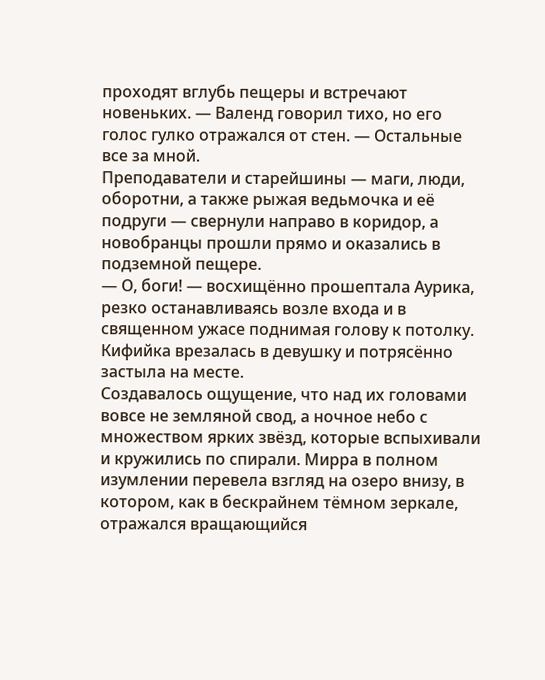проходят вглубь пещеры и встречают новеньких. — Валенд говорил тихо, но его голос гулко отражался от стен. — Остальные все за мной.
Преподаватели и старейшины — маги, люди, оборотни, а также рыжая ведьмочка и её подруги — свернули направо в коридор, а новобранцы прошли прямо и оказались в подземной пещере.
— О, боги! — восхищённо прошептала Аурика, резко останавливаясь возле входа и в священном ужасе поднимая голову к потолку.
Кифийка врезалась в девушку и потрясённо застыла на месте.
Создавалось ощущение, что над их головами вовсе не земляной свод, а ночное небо с множеством ярких звёзд, которые вспыхивали и кружились по спирали. Мирра в полном изумлении перевела взгляд на озеро внизу, в котором, как в бескрайнем тёмном зеркале, отражался вращающийся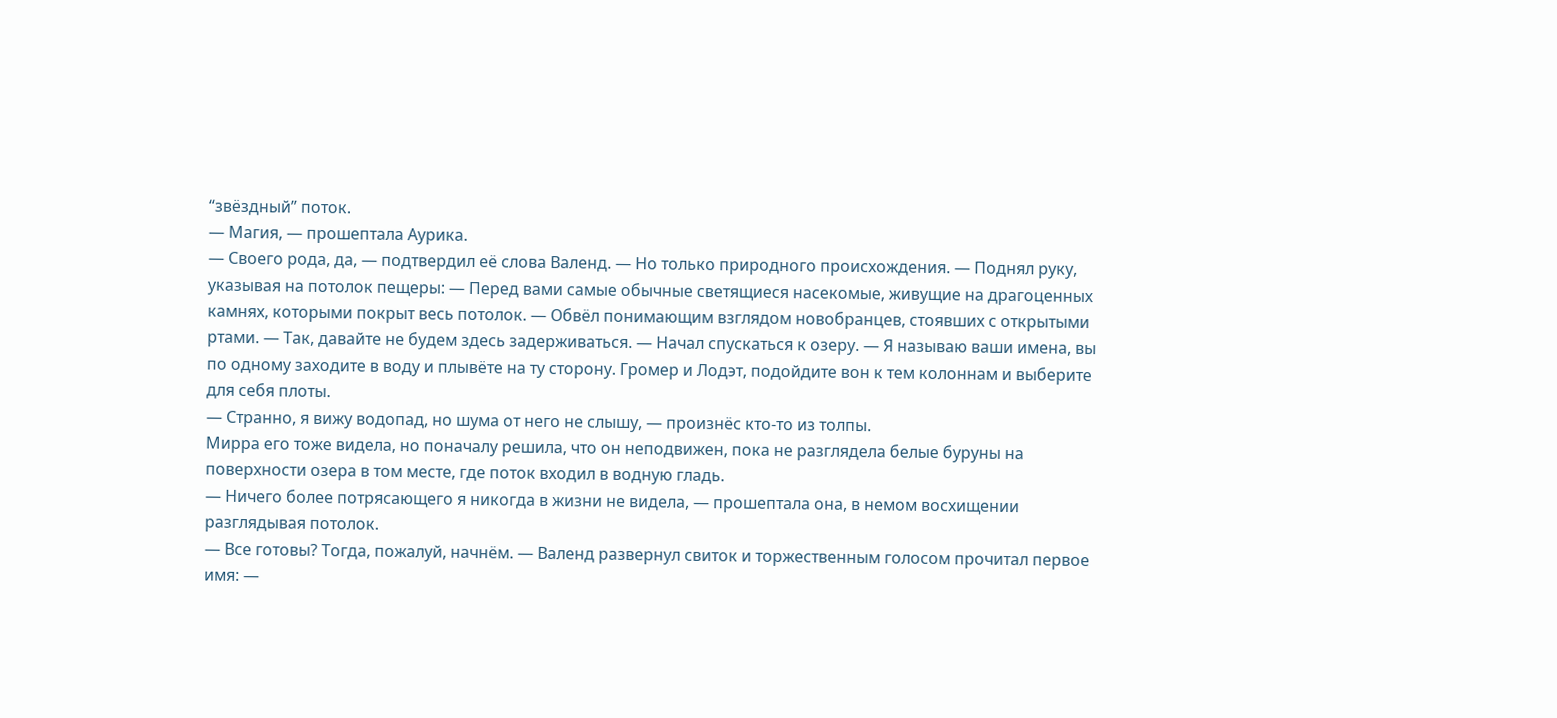“звёздный” поток.
— Магия, — прошептала Аурика.
— Своего рода, да, — подтвердил её слова Валенд. — Но только природного происхождения. — Поднял руку, указывая на потолок пещеры: — Перед вами самые обычные светящиеся насекомые, живущие на драгоценных камнях, которыми покрыт весь потолок. — Обвёл понимающим взглядом новобранцев, стоявших с открытыми ртами. — Так, давайте не будем здесь задерживаться. — Начал спускаться к озеру. — Я называю ваши имена, вы по одному заходите в воду и плывёте на ту сторону. Громер и Лодэт, подойдите вон к тем колоннам и выберите для себя плоты.
— Странно, я вижу водопад, но шума от него не слышу, — произнёс кто-то из толпы.
Мирра его тоже видела, но поначалу решила, что он неподвижен, пока не разглядела белые буруны на поверхности озера в том месте, где поток входил в водную гладь.
— Ничего более потрясающего я никогда в жизни не видела, — прошептала она, в немом восхищении разглядывая потолок.
— Все готовы? Тогда, пожалуй, начнём. — Валенд развернул свиток и торжественным голосом прочитал первое имя: —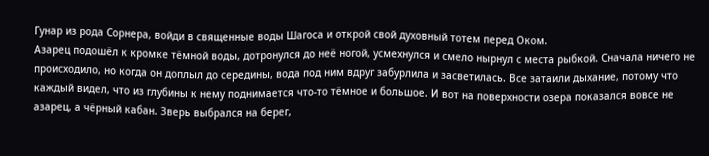Гунар из рода Сорнера, войди в священные воды Шагоса и открой свой духовный тотем перед Оком.
Азарец подошёл к кромке тёмной воды, дотронулся до неё ногой, усмехнулся и смело нырнул с места рыбкой. Сначала ничего не происходило, но когда он доплыл до середины, вода под ним вдруг забурлила и засветилась. Все затаили дыхание, потому что каждый видел, что из глубины к нему поднимается что-то тёмное и большое. И вот на поверхности озера показался вовсе не азарец, а чёрный кабан. Зверь выбрался на берег,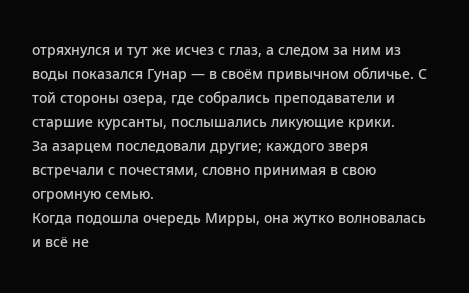отряхнулся и тут же исчез с глаз, а следом за ним из воды показался Гунар — в своём привычном обличье. С той стороны озера, где собрались преподаватели и старшие курсанты, послышались ликующие крики.
За азарцем последовали другие; каждого зверя встречали с почестями, словно принимая в свою огромную семью.
Когда подошла очередь Мирры, она жутко волновалась и всё не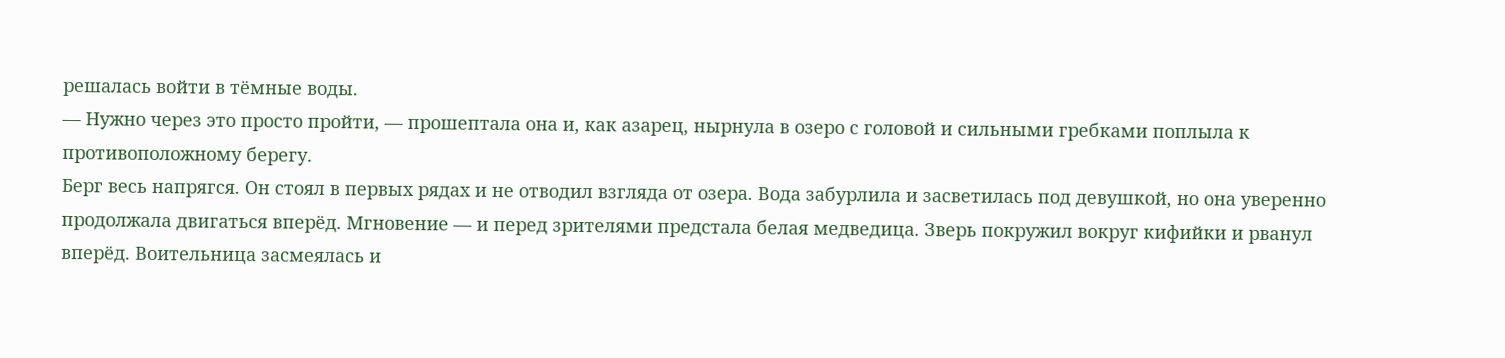решалась войти в тёмные воды.
— Нужно через это просто пройти, — прошептала она и, как азарец, нырнула в озеро с головой и сильными гребками поплыла к противоположному берегу.
Берг весь напрягся. Он стоял в первых рядах и не отводил взгляда от озера. Вода забурлила и засветилась под девушкой, но она уверенно продолжала двигаться вперёд. Мгновение — и перед зрителями предстала белая медведица. Зверь покружил вокруг кифийки и рванул вперёд. Воительница засмеялась и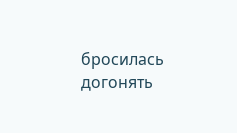бросилась догонять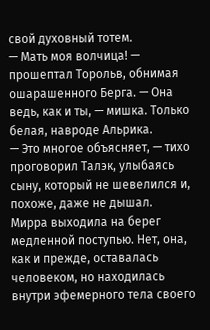свой духовный тотем.
— Мать моя волчица! — прошептал Торольв, обнимая ошарашенного Берга. — Она ведь, как и ты, — мишка. Только белая, навроде Альрика.
— Это многое объясняет, — тихо проговорил Талэк, улыбаясь сыну, который не шевелился и, похоже, даже не дышал.
Мирра выходила на берег медленной поступью. Нет, она, как и прежде, оставалась человеком, но находилась внутри эфемерного тела своего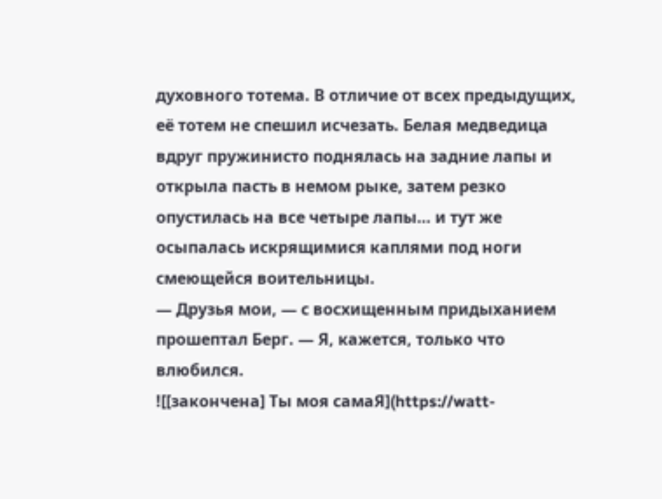духовного тотема. В отличие от всех предыдущих, её тотем не спешил исчезать. Белая медведица вдруг пружинисто поднялась на задние лапы и открыла пасть в немом рыке, затем резко опустилась на все четыре лапы… и тут же осыпалась искрящимися каплями под ноги смеющейся воительницы.
— Друзья мои, — с восхищенным придыханием прошептал Берг. — Я, кажется, только что влюбился.
![[закончена] Ты моя самаЯ](https://watt-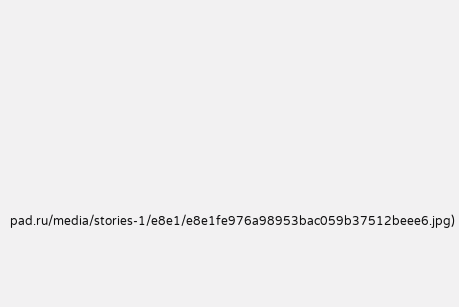pad.ru/media/stories-1/e8e1/e8e1fe976a98953bac059b37512beee6.jpg)